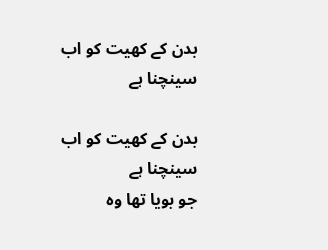بدن کے کھیت کو اب سینچنا ہے

بدن کے کھیت کو اب سینچنا ہے
جو بویا تھا وہ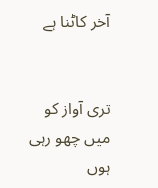آخر کاٹنا ہے


تری آواز کو میں چھو رہی ہوں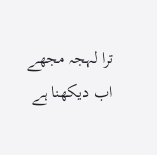ترا لہجہ مجھے اب دیکھنا ہے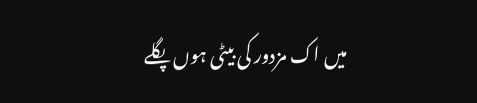میں اک مزدور کی بیٹی ہوں پگلے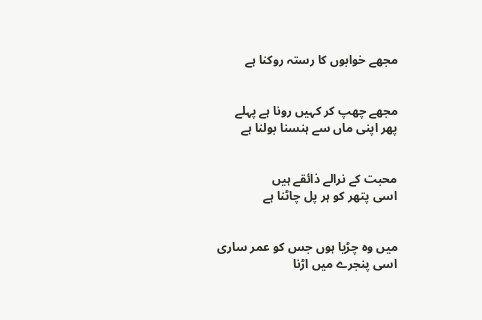مجھے خوابوں کا رستہ روکنا ہے


مجھے چھپ کر کہیں رونا ہے پہلے
پھر اپنی ماں سے ہنسنا بولنا ہے


محبت کے نرالے ذائقے ہیں
اسی پتھر کو ہر پل چاٹنا ہے


میں وہ چڑیا ہوں جس کو عمر ساری
اسی پنجرے میں اڑنا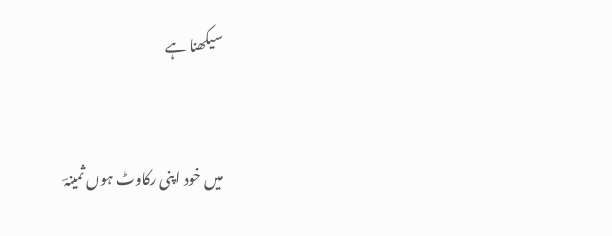سیکھنا ہے


میں خود اپنی رکاوٹ ہوں ثمینہؔ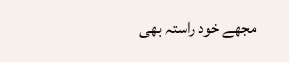مجھے خود راستہ بھی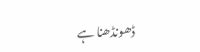ڈھونڈھنا ہے